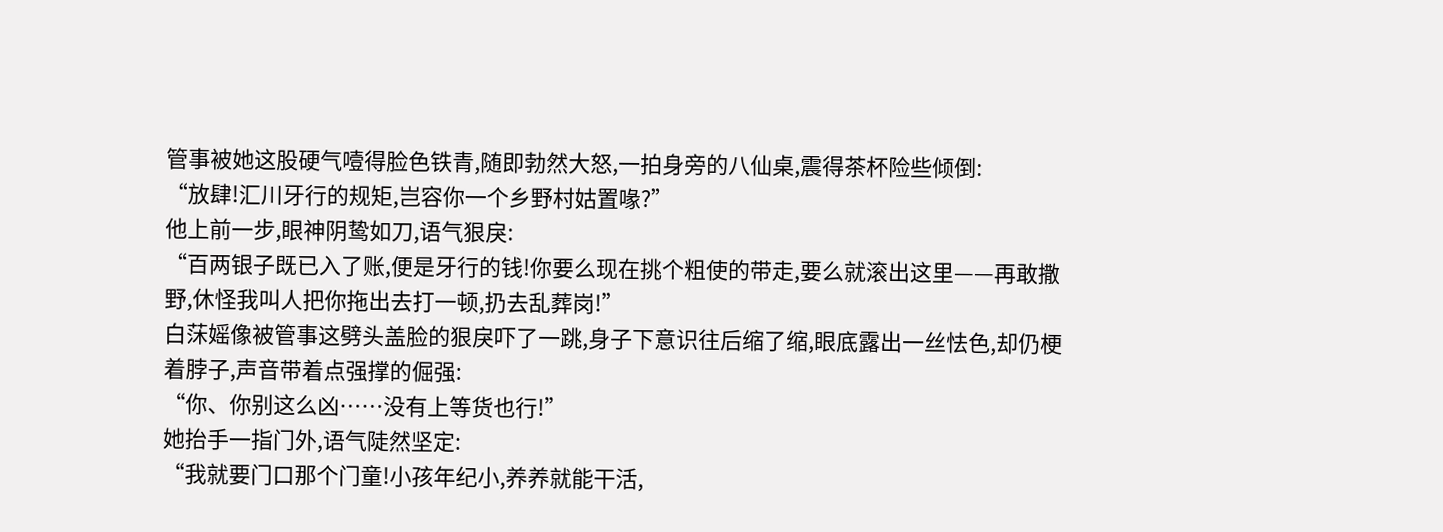管事被她这股硬气噎得脸色铁青,随即勃然大怒,一拍身旁的八仙桌,震得茶杯险些倾倒:
“放肆!汇川牙行的规矩,岂容你一个乡野村姑置喙?”
他上前一步,眼神阴鸷如刀,语气狠戾:
“百两银子既已入了账,便是牙行的钱!你要么现在挑个粗使的带走,要么就滚出这里——再敢撒野,休怪我叫人把你拖出去打一顿,扔去乱葬岗!”
白莯媱像被管事这劈头盖脸的狠戾吓了一跳,身子下意识往后缩了缩,眼底露出一丝怯色,却仍梗着脖子,声音带着点强撑的倔强:
“你、你别这么凶……没有上等货也行!”
她抬手一指门外,语气陡然坚定:
“我就要门口那个门童!小孩年纪小,养养就能干活,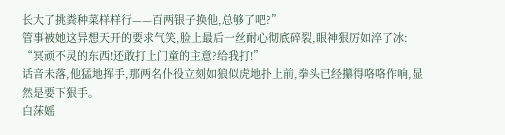长大了挑粪种菜样样行——百两银子换他,总够了吧?”
管事被她这异想天开的要求气笑,脸上最后一丝耐心彻底碎裂,眼神狠厉如淬了冰:
“冥顽不灵的东西!还敢打上门童的主意?给我打!”
话音未落,他猛地挥手,那两名仆役立刻如狼似虎地扑上前,拳头已经攥得咯咯作响,显然是要下狠手。
白莯媱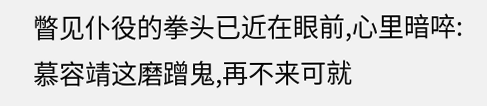瞥见仆役的拳头已近在眼前,心里暗啐:
慕容靖这磨蹭鬼,再不来可就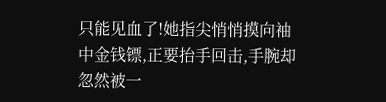只能见血了!她指尖悄悄摸向袖中金钱镖,正要抬手回击,手腕却忽然被一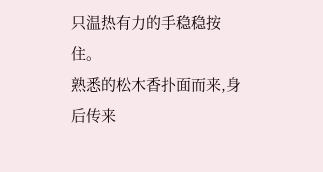只温热有力的手稳稳按住。
熟悉的松木香扑面而来,身后传来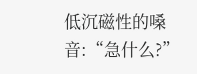低沉磁性的嗓音:“急什么?”